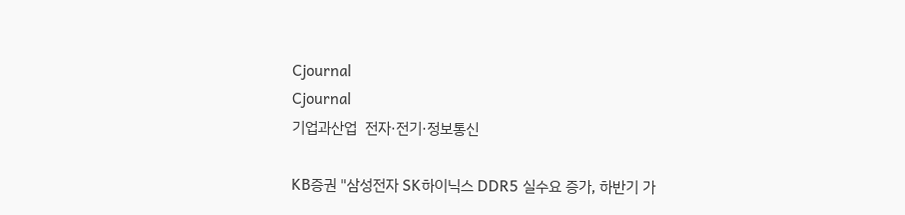Cjournal
Cjournal
기업과산업  전자·전기·정보통신

KB증권 "삼성전자 SK하이닉스 DDR5 실수요 증가, 하반기 가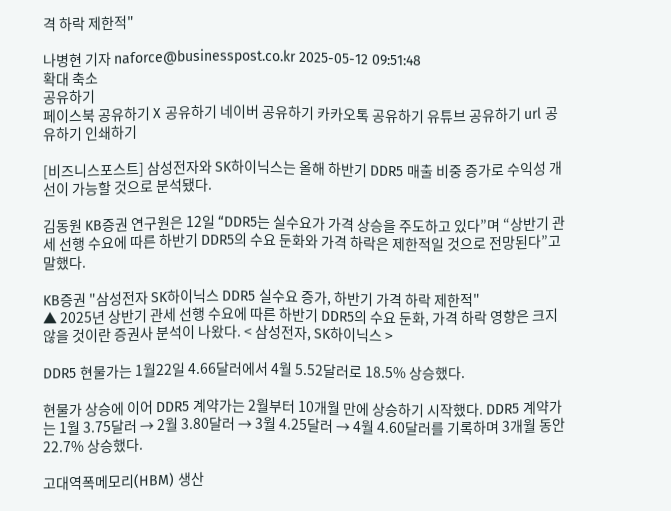격 하락 제한적"

나병현 기자 naforce@businesspost.co.kr 2025-05-12 09:51:48
확대 축소
공유하기
페이스북 공유하기 X 공유하기 네이버 공유하기 카카오톡 공유하기 유튜브 공유하기 url 공유하기 인쇄하기

[비즈니스포스트] 삼성전자와 SK하이닉스는 올해 하반기 DDR5 매출 비중 증가로 수익성 개선이 가능할 것으로 분석됐다.

김동원 KB증권 연구원은 12일 “DDR5는 실수요가 가격 상승을 주도하고 있다”며 “상반기 관세 선행 수요에 따른 하반기 DDR5의 수요 둔화와 가격 하락은 제한적일 것으로 전망된다”고 말했다.

KB증권 "삼성전자 SK하이닉스 DDR5 실수요 증가, 하반기 가격 하락 제한적"
▲ 2025년 상반기 관세 선행 수요에 따른 하반기 DDR5의 수요 둔화, 가격 하락 영향은 크지 않을 것이란 증권사 분석이 나왔다. < 삼성전자, SK하이닉스 >

DDR5 현물가는 1월22일 4.66달러에서 4월 5.52달러로 18.5% 상승했다.

현물가 상승에 이어 DDR5 계약가는 2월부터 10개월 만에 상승하기 시작했다. DDR5 계약가는 1월 3.75달러 → 2월 3.80달러 → 3월 4.25달러 → 4월 4.60달러를 기록하며 3개월 동안 22.7% 상승했다.

고대역폭메모리(HBM) 생산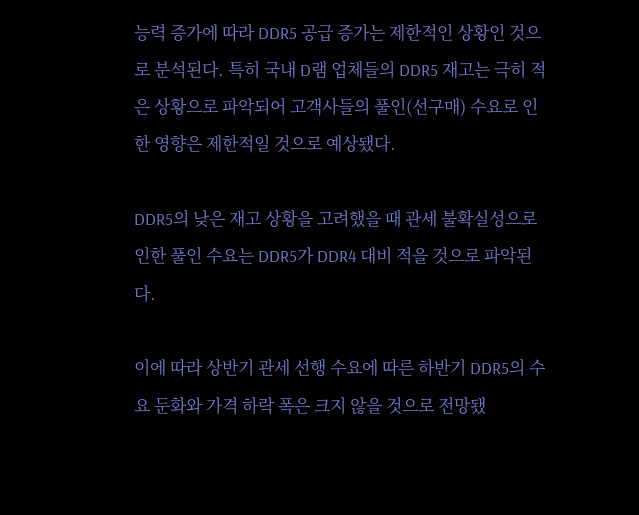능력 증가에 따라 DDR5 공급 증가는 제한적인 상황인 것으로 분석된다. 특히 국내 D램 업체들의 DDR5 재고는 극히 적은 상황으로 파악되어 고객사들의 풀인(선구매) 수요로 인한 영향은 제한적일 것으로 예상됐다.

DDR5의 낮은 재고 상황을 고려했을 때 관세 불확실성으로 인한 풀인 수요는 DDR5가 DDR4 대비 적을 것으로 파악된다.

이에 따라 상반기 관세 선행 수요에 따른 하반기 DDR5의 수요 둔화와 가격 하락 폭은 크지 않을 것으로 전망됐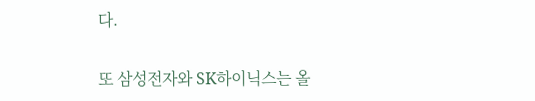다.

또 삼성전자와 SK하이닉스는 올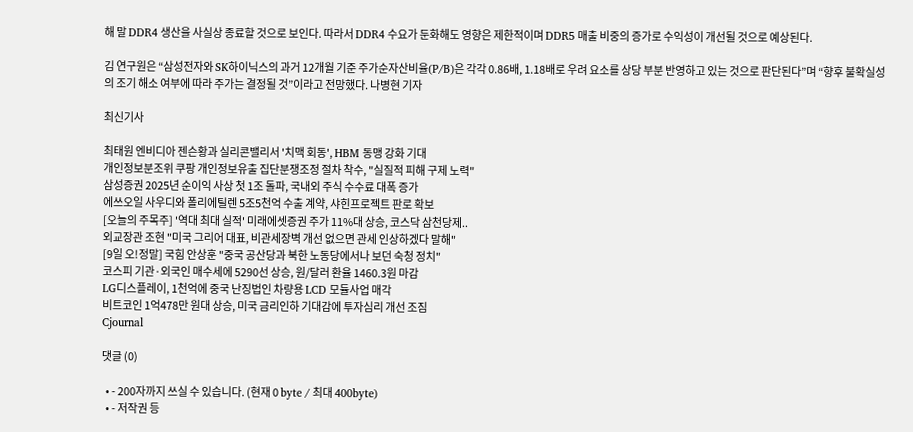해 말 DDR4 생산을 사실상 종료할 것으로 보인다. 따라서 DDR4 수요가 둔화해도 영향은 제한적이며 DDR5 매출 비중의 증가로 수익성이 개선될 것으로 예상된다.

김 연구원은 “삼성전자와 SK하이닉스의 과거 12개월 기준 주가순자산비율(P/B)은 각각 0.86배, 1.18배로 우려 요소를 상당 부분 반영하고 있는 것으로 판단된다”며 “향후 불확실성의 조기 해소 여부에 따라 주가는 결정될 것”이라고 전망했다. 나병현 기자

최신기사

최태원 엔비디아 젠슨황과 실리콘밸리서 '치맥 회동', HBM 동맹 강화 기대
개인정보분조위 쿠팡 개인정보유출 집단분쟁조정 절차 착수, "실질적 피해 구제 노력"
삼성증권 2025년 순이익 사상 첫 1조 돌파, 국내외 주식 수수료 대폭 증가
에쓰오일 사우디와 폴리에틸렌 5조5천억 수출 계약, 샤힌프로젝트 판로 확보
[오늘의 주목주] '역대 최대 실적' 미래에셋증권 주가 11%대 상승, 코스닥 삼천당제..
외교장관 조현 "미국 그리어 대표, 비관세장벽 개선 없으면 관세 인상하겠다 말해"
[9일 오!정말] 국힘 안상훈 "중국 공산당과 북한 노동당에서나 보던 숙청 정치"
코스피 기관·외국인 매수세에 5290선 상승, 원/달러 환율 1460.3원 마감
LG디스플레이, 1천억에 중국 난징법인 차량용 LCD 모듈사업 매각
비트코인 1억478만 원대 상승, 미국 금리인하 기대감에 투자심리 개선 조짐
Cjournal

댓글 (0)

  • - 200자까지 쓰실 수 있습니다. (현재 0 byte / 최대 400byte)
  • - 저작권 등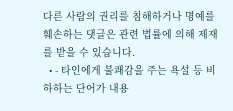다른 사람의 권리를 침해하거나 명예를 훼손하는 댓글은 관련 법률에 의해 제재를 받을 수 있습니다.
  • - 타인에게 불쾌감을 주는 욕설 등 비하하는 단어가 내용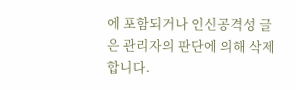에 포함되거나 인신공격성 글은 관리자의 판단에 의해 삭제 합니다.